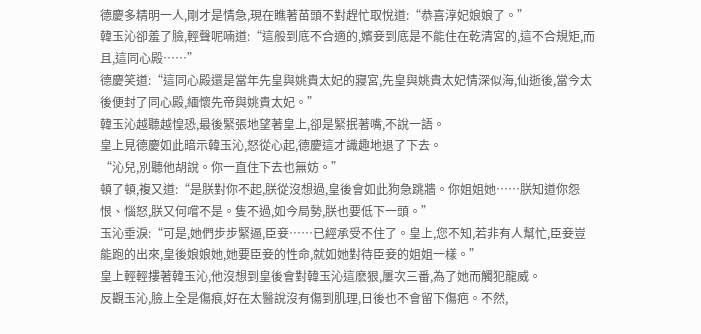德慶多精明一人,剛才是情急,現在瞧著苗頭不對趕忙取悅道:“恭喜淳妃娘娘了。”
韓玉沁卻羞了臉,輕聲呢喃道:“這般到底不合適的,嬪妾到底是不能住在乾清宮的,這不合規矩,而且,這同心殿……”
德慶笑道:“這同心殿還是當年先皇與姚貴太妃的寢宮,先皇與姚貴太妃情深似海,仙逝後,當今太後便封了同心殿,緬懷先帝與姚貴太妃。”
韓玉沁越聽越惶恐,最後緊張地望著皇上,卻是緊抿著嘴,不說一語。
皇上見德慶如此暗示韓玉沁,怒從心起,德慶這才識趣地退了下去。
“沁兒,別聽他胡說。你一直住下去也無妨。”
頓了頓,複又道:“是朕對你不起,朕從沒想過,皇後會如此狗急跳牆。你姐姐她……朕知道你怨恨、惱怒,朕又何嚐不是。隻不過,如今局勢,朕也要低下一頭。”
玉沁垂淚:“可是,她們步步緊逼,臣妾……已經承受不住了。皇上,您不知,若非有人幫忙,臣妾豈能跑的出來,皇後娘娘她,她要臣妾的性命,就如她對待臣妾的姐姐一樣。”
皇上輕輕摟著韓玉沁,他沒想到皇後會對韓玉沁這麽狠,屢次三番,為了她而觸犯龍威。
反觀玉沁,臉上全是傷痕,好在太醫說沒有傷到肌理,日後也不會留下傷疤。不然,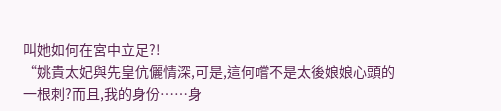叫她如何在宮中立足?!
“姚貴太妃與先皇伉儷情深,可是,這何嚐不是太後娘娘心頭的一根刺?而且,我的身份……身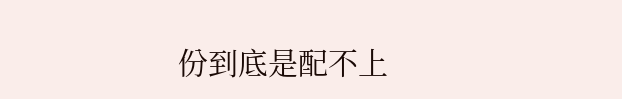份到底是配不上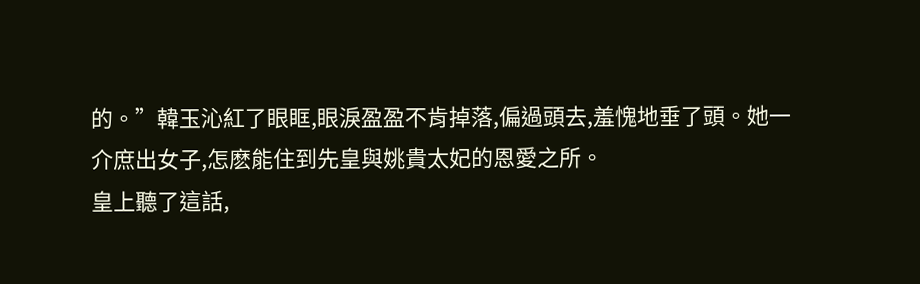的。”韓玉沁紅了眼眶,眼淚盈盈不肯掉落,偏過頭去,羞愧地垂了頭。她一介庶出女子,怎麽能住到先皇與姚貴太妃的恩愛之所。
皇上聽了這話,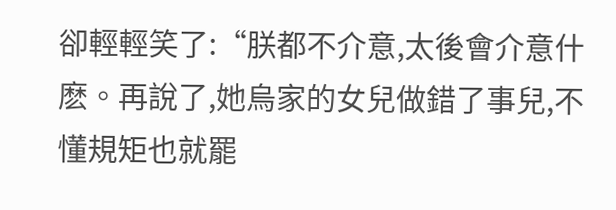卻輕輕笑了:“朕都不介意,太後會介意什麽。再說了,她烏家的女兒做錯了事兒,不懂規矩也就罷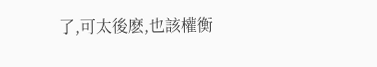了,可太後麽,也該權衡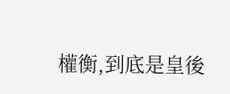權衡,到底是皇後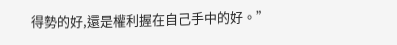得勢的好,還是權利握在自己手中的好。”